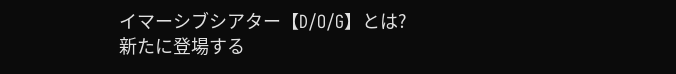イマーシブシアター【D/O/G】とは?
新たに登場する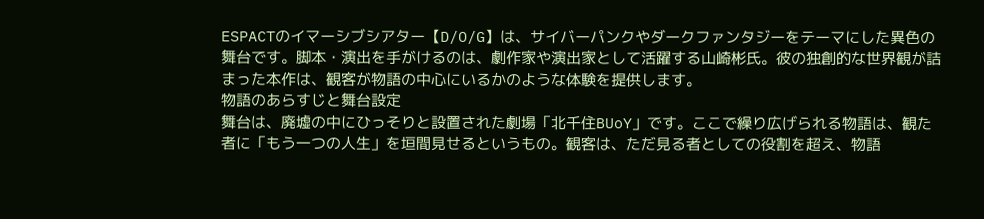ESPACTのイマーシブシアター【D/O/G】は、サイバーパンクやダークファンタジーをテーマにした異色の舞台です。脚本・演出を手がけるのは、劇作家や演出家として活躍する山崎彬氏。彼の独創的な世界観が詰まった本作は、観客が物語の中心にいるかのような体験を提供します。
物語のあらすじと舞台設定
舞台は、廃墟の中にひっそりと設置された劇場「北千住BUoY」です。ここで繰り広げられる物語は、観た者に「もう一つの人生」を垣間見せるというもの。観客は、ただ見る者としての役割を超え、物語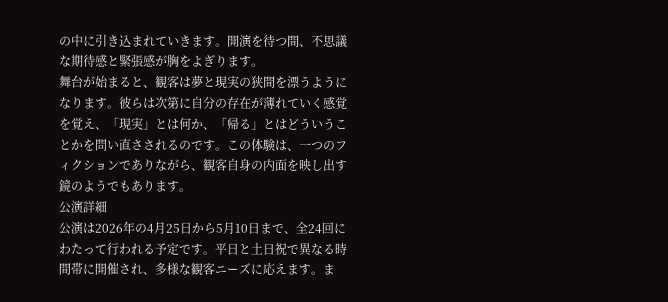の中に引き込まれていきます。開演を待つ間、不思議な期待感と緊張感が胸をよぎります。
舞台が始まると、観客は夢と現実の狭間を漂うようになります。彼らは次第に自分の存在が薄れていく感覚を覚え、「現実」とは何か、「帰る」とはどういうことかを問い直さされるのです。この体験は、一つのフィクションでありながら、観客自身の内面を映し出す鏡のようでもあります。
公演詳細
公演は2026年の4月25日から5月10日まで、全24回にわたって行われる予定です。平日と土日祝で異なる時間帯に開催され、多様な観客ニーズに応えます。ま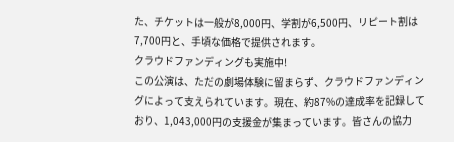た、チケットは一般が8,000円、学割が6,500円、リピート割は7,700円と、手頃な価格で提供されます。
クラウドファンディングも実施中!
この公演は、ただの劇場体験に留まらず、クラウドファンディングによって支えられています。現在、約87%の達成率を記録しており、1,043,000円の支援金が集まっています。皆さんの協力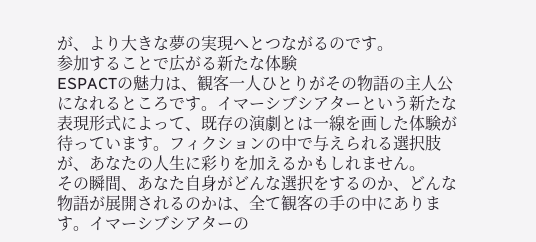が、より大きな夢の実現へとつながるのです。
参加することで広がる新たな体験
ESPACTの魅力は、観客一人ひとりがその物語の主人公になれるところです。イマーシブシアターという新たな表現形式によって、既存の演劇とは一線を画した体験が待っています。フィクションの中で与えられる選択肢が、あなたの人生に彩りを加えるかもしれません。
その瞬間、あなた自身がどんな選択をするのか、どんな物語が展開されるのかは、全て観客の手の中にあります。イマーシブシアターの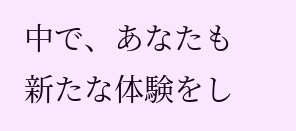中で、あなたも新たな体験をし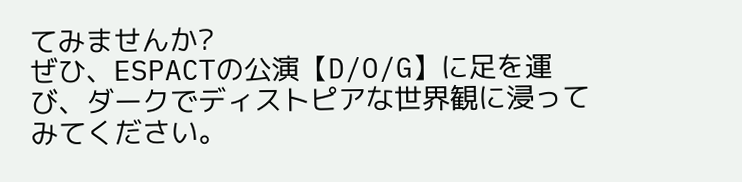てみませんか?
ぜひ、ESPACTの公演【D/O/G】に足を運び、ダークでディストピアな世界観に浸ってみてください。